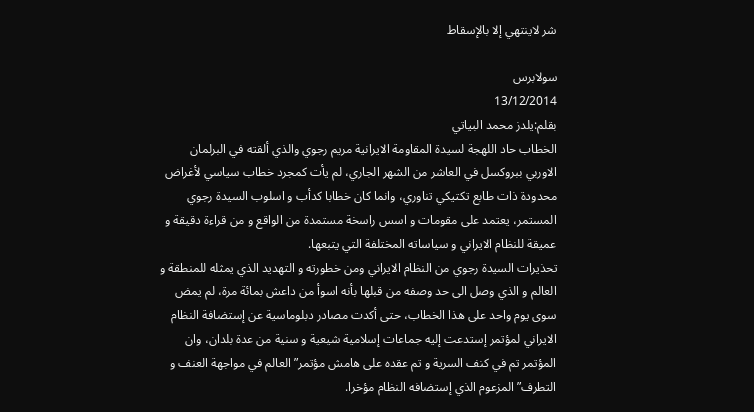شر لاينتهي إلا بالإسقاط

سولابرس
13/12/2014
بقلم:يلدز محمد البياتي
الخطاب حاد اللهجة لسيدة المقاومة الايرانية مريم رجوي والذي ألقته في البرلمان الاوربي ببروکسل في العاشر من الشهر الجاري، لم يأت کمجرد خطاب سياسي لأغراض محدودة ذات طابع تکتيکي تناوري، وانما کان خطابا کدأب و اسلوب السيدة رجوي المستمر، يعتمد علی مقومات و اسس راسخة مستمدة من الواقع و من قراءة دقيقة و عميقة للنظام الايراني و سياساته المختلفة التي يتبعها.
تحذيرات السيدة رجوي من النظام الايراني ومن خطورته و التهديد الذي يمثله للمنطقة و العالم و الذي وصل الی حد وصفه من قبلها بأنه اسوأ من داعش بمائة مرة، لم يمض سوی يوم واحد علی هذا الخطاب، حتی أکدت مصادر دبلوماسية عن إستضافة النظام الايراني لمؤتمر إستدعت إليه جماعات إسلامية شيعية و سنية من عدة بلدان، وان المؤتمر تم في کنف السرية و تم عقده علی هامش مؤتمر”العالم في مواجهة العنف و التطرف”المزعوم الذي إستضافه النظام مؤخرا.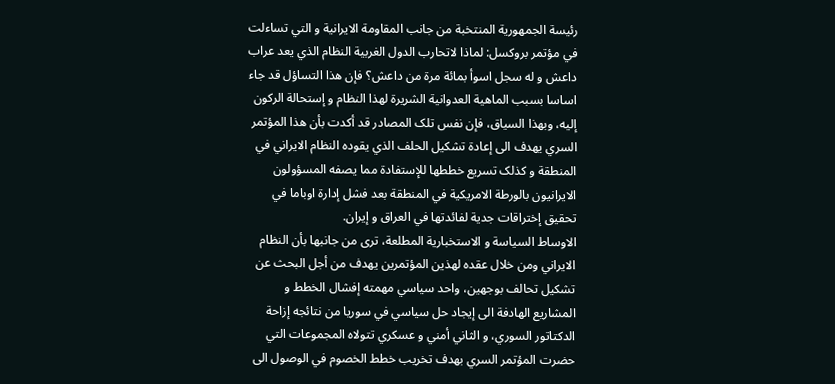رئيسة الجمهورية المنتخبة من جانب المقاومة الايرانية و التي تساءلت في مؤتمر بروکسل: لماذا لاتحارب الدول الغربية النظام الذي يعد عراب داعش و له سجل اسوأ بمائة مرة من داعش؟ فإن هذا التساؤل قد جاء اساسا بسبب الماهية العدوانية الشريرة لهذا النظام و إستحالة الرکون إليه، وبهذا السياق، فإن نفس تلک المصادر قد أکدت بأن هذا المؤتمر السري يهدف الی إعادة تشکيل الحلف الذي يقوده النظام الايراني في المنطقة و کذلک تسريع خططها للإستفادة مما يصفه المسؤولون الايرانيون بالورطة الامريکية في المنطقة بعد فشل إدارة اوباما في تحقيق إختراقات جدية لفائدتها في العراق و إيران.
الاوساط السياسة و الاستخبارية المطلعة، تری من جانبها بأن النظام الايراني ومن خلال عقده لهذين المؤتمرين يهدف من أجل البحث عن تشکيل تحالف بوجهين، واحد سياسي مهمته إفشال الخطط و المشاريع الهادفة الی إيجاد حل سياسي في سوريا من نتائجه إزاحة الدکتاتور السوري، و الثاني أمني و عسکري تتولاه المجموعات التي حضرت المؤتمر السري بهدف تخريب خطط الخصوم في الوصول الی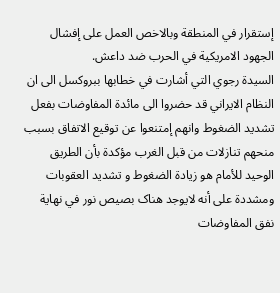إستقرار في المنطقة وبالاخص العمل علی إفشال الجهود الامريکية في الحرب ضد داعش.
السيدة رجوي التي أشارت في خطابها ببروکسل الی ان النظام الايراني قد حضروا الی مائدة المفاوضات بفعل تشديد الضغوط وانهم إمتنعوا عن توقيع الاتفاق بسبب منحهم تنازلات من قبل الغرب مؤکدة بأن الطريق الوحيد للأمام هو زيادة الضغوط و تشديد العقوبات ومشددة علی أنه لايوجد هناک بصيص نور في نهاية نفق المفاوضات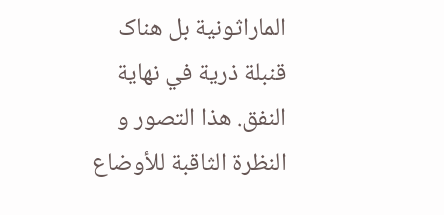الماراثونية بل هناک قنبلة ذرية في نهاية النفق. هذا التصور و النظرة الثاقبة للأوضاع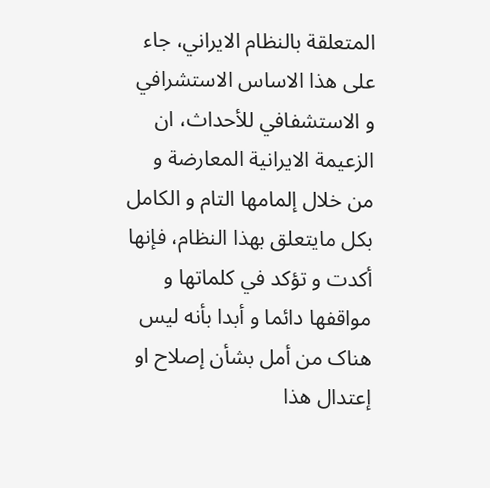المتعلقة بالنظام الايراني، جاء علی هذا الاساس الاستشرافي و الاستشفافي للأحداث، ان الزعيمة الايرانية المعارضة و من خلال إلمامها التام و الکامل بکل مايتعلق بهذا النظام، فإنها أکدت و تؤکد في کلماتها و مواقفها دائما و أبدا بأنه ليس هناک من أمل بشأن إصلاح او إعتدال هذا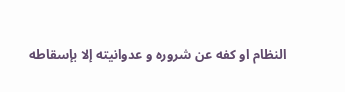النظام او کفه عن شروره و عدوانيته إلا بإسقاطه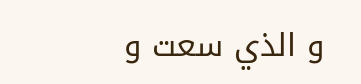و الذي سعت و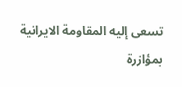تسعی إليه المقاومة الايرانية بمؤازرة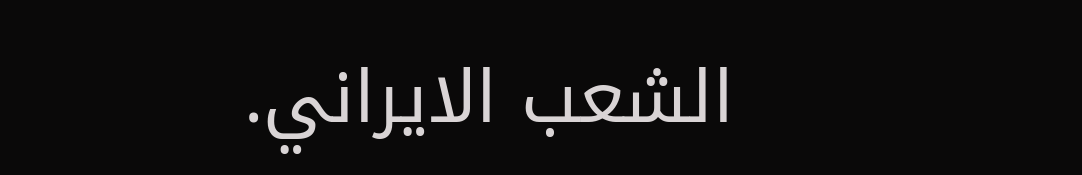الشعب الايراني.